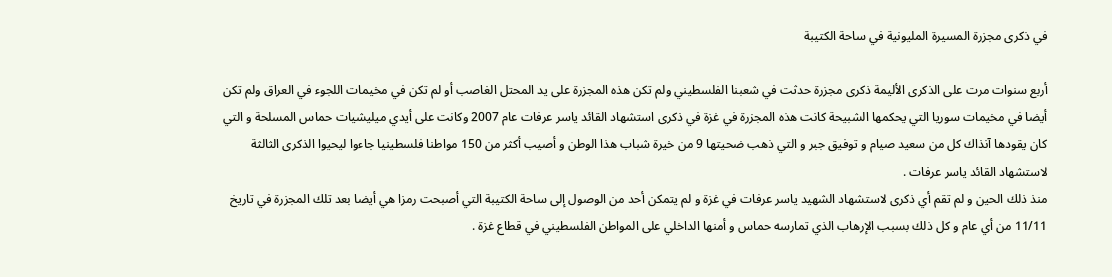في ذكرى مجزرة المسيرة المليونية في ساحة الكتيبة

أربع سنوات مرت على الذكرى الأليمة ذكرى مجزرة حدثت في شعبنا الفلسطيني ولم تكن هذه المجزرة على يد المحتل الغاصب أو لم تكن في مخيمات اللجوء في العراق ولم تكن أيضا في مخيمات سوريا التي يحكمها الشبيحة كانت هذه المجزرة في غزة في ذكرى استشهاد القائد ياسر عرفات عام 2007 وكانت على أيدي ميليشيات حماس المسلحة و التي كان يقودها آنذاك كل من سعيد صيام و توفيق جبر و التي ذهب ضحيتها 9 من خيرة شباب هذا الوطن و أصيب أكثر من 150 مواطنا فلسطينيا جاءوا ليحيوا الذكرى الثالثة لاستشهاد القائد ياسر عرفات .
منذ ذلك الحين و لم تقم أي ذكرى لاستشهاد الشهيد ياسر عرفات في غزة و لم يتمكن أحد من الوصول إلى ساحة الكتيبة التي أصبحت رمزا هي أيضا بعد تلك المجزرة في تاريخ 11/11 من أي عام و كل ذلك بسبب الإرهاب الذي تمارسه حماس و أمنها الداخلي على المواطن الفلسطيني في قطاع غزة .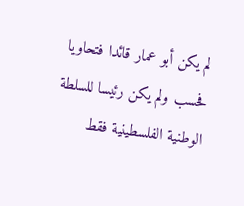لم يكن أبو عمار قائدا فتحاويا فحسب ولم يكن رئيسا للسلطة الوطنية الفلسطينية فقط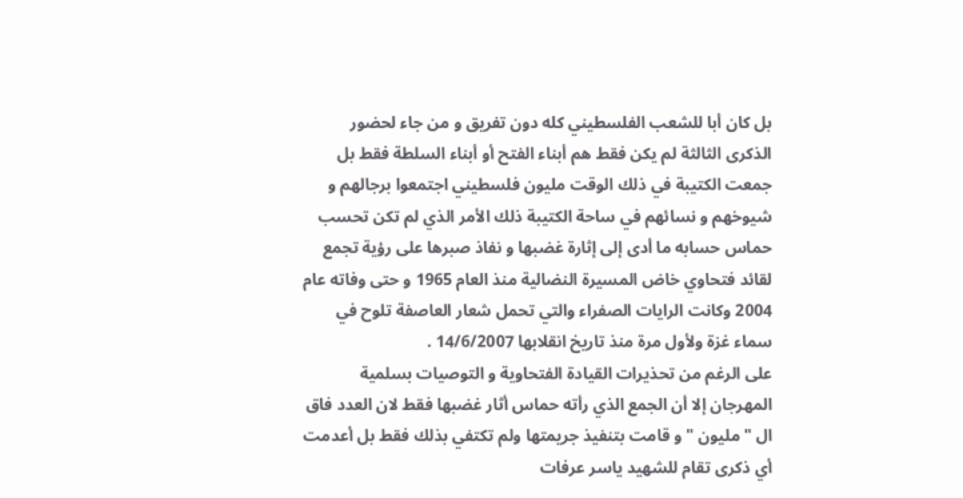بل كان أبا للشعب الفلسطيني كله دون تفريق و من جاء لحضور الذكرى الثالثة لم يكن فقط هم أبناء الفتح أو أبناء السلطة فقط بل جمعت الكتيبة في ذلك الوقت مليون فلسطيني اجتمعوا برجالهم و شيوخهم و نسائهم في ساحة الكتيبة ذلك الأمر الذي لم تكن تحسب حماس حسابه ما أدى إلى إثارة غضبها و نفاذ صبرها على رؤية تجمع لقائد فتحاوي خاض المسيرة النضالية منذ العام 1965 و حتى وفاته عام 2004 وكانت الرايات الصفراء والتي تحمل شعار العاصفة تلوح في سماء غزة ولأول مرة منذ تاريخ انقلابها 14/6/2007 .
على الرغم من تحذيرات القيادة الفتحاوية و التوصيات بسلمية المهرجان إلا أن الجمع الذي رأته حماس أثار غضبها فقط لان العدد فاق ال " مليون " و قامت بتنفيذ جريمتها ولم تكتفي بذلك فقط بل أعدمت أي ذكرى تقام للشهيد ياسر عرفات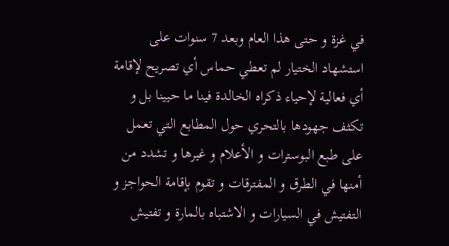في غزة و حتى هذا العام وبعد 7 سنوات على استشهاد الختيار لم تعطي حماس أي تصريح لإقامة أي فعالية لإحياء ذكراه الخالدة فينا ما حيينا بل و تكثف جهودها بالتحري حول المطابع التي تعمل على طبع البوسترات و الأعلام و غيرها و تشدد من أمنها في الطرق و المفترقات و تقوم بإقامة الحواجز و التفتيش في السيارات و الاشتباه بالمارة و تفتيش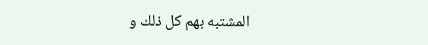المشتبه بهم كل ذلك و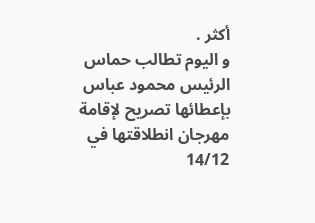أكثر .
و اليوم تطالب حماس الرئيس محمود عباس بإعطائها تصريح لإقامة مهرجان انطلاقتها في 14/12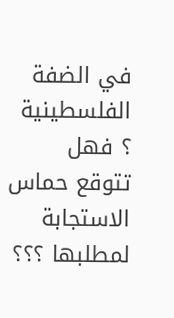في الضفة الفلسطينية ؟ فهل تتوقع حماس الاستجابة لمطلبها ؟؟؟